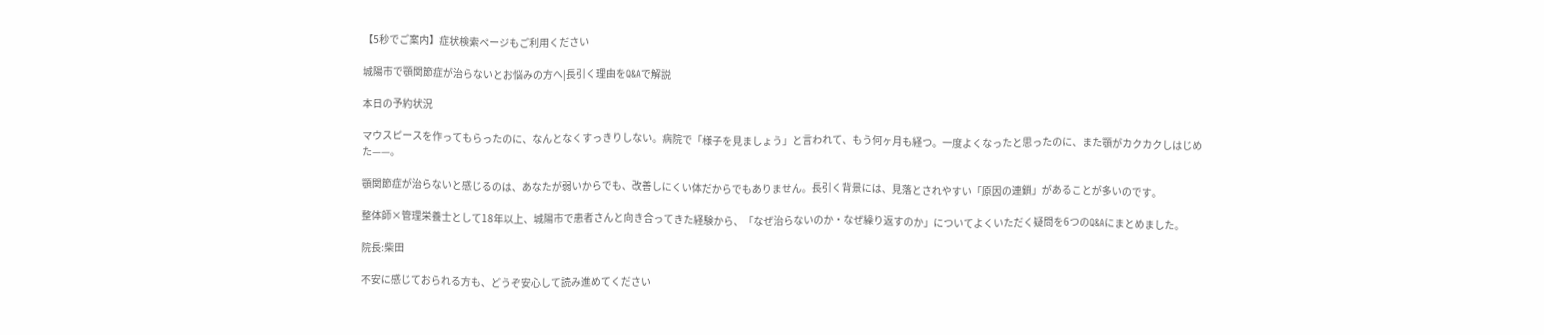【5秒でご案内】症状検索ページもご利用ください

城陽市で顎関節症が治らないとお悩みの方へ|長引く理由をQ&Aで解説

本日の予約状況

マウスピースを作ってもらったのに、なんとなくすっきりしない。病院で「様子を見ましょう」と言われて、もう何ヶ月も経つ。一度よくなったと思ったのに、また顎がカクカクしはじめた——。

顎関節症が治らないと感じるのは、あなたが弱いからでも、改善しにくい体だからでもありません。長引く背景には、見落とされやすい「原因の連鎖」があることが多いのです。

整体師×管理栄養士として18年以上、城陽市で患者さんと向き合ってきた経験から、「なぜ治らないのか・なぜ繰り返すのか」についてよくいただく疑問を6つのQ&Aにまとめました。

院長:柴田

不安に感じておられる方も、どうぞ安心して読み進めてください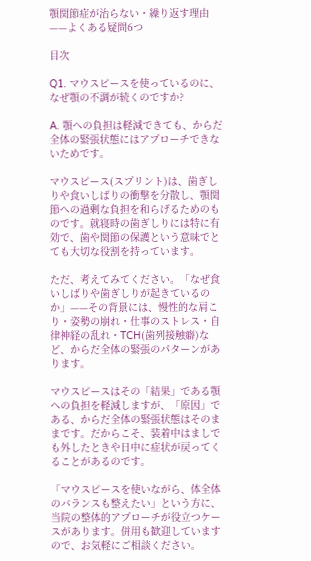顎関節症が治らない・繰り返す理由——よくある疑問6つ

目次

Q1. マウスピースを使っているのに、なぜ顎の不調が続くのですか?

A. 顎への負担は軽減できても、からだ全体の緊張状態にはアプローチできないためです。

マウスピース(スプリント)は、歯ぎしりや食いしばりの衝撃を分散し、顎関節への過剰な負担を和らげるためのものです。就寝時の歯ぎしりには特に有効で、歯や関節の保護という意味でとても大切な役割を持っています。

ただ、考えてみてください。「なぜ食いしばりや歯ぎしりが起きているのか」——その背景には、慢性的な肩こり・姿勢の崩れ・仕事のストレス・自律神経の乱れ・TCH(歯列接触癖)など、からだ全体の緊張のパターンがあります。

マウスピースはその「結果」である顎への負担を軽減しますが、「原因」である、からだ全体の緊張状態はそのままです。だからこそ、装着中はましでも外したときや日中に症状が戻ってくることがあるのです。

「マウスピースを使いながら、体全体のバランスも整えたい」という方に、当院の整体的アプローチが役立つケースがあります。併用も歓迎していますので、お気軽にご相談ください。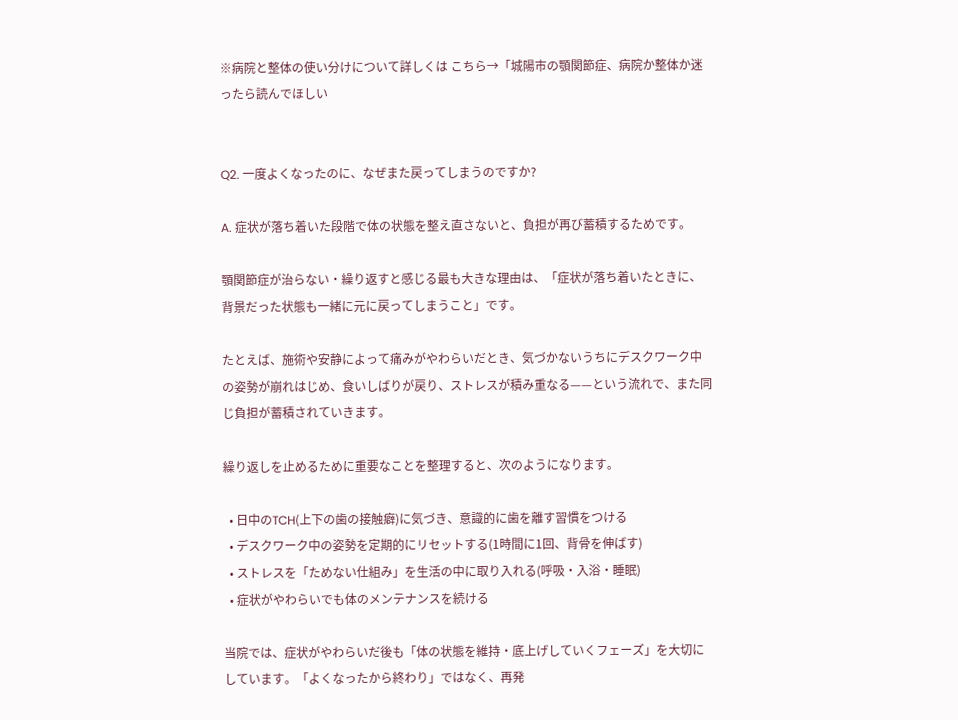※病院と整体の使い分けについて詳しくは こちら→「城陽市の顎関節症、病院か整体か迷ったら読んでほしい


Q2. 一度よくなったのに、なぜまた戻ってしまうのですか?

A. 症状が落ち着いた段階で体の状態を整え直さないと、負担が再び蓄積するためです。

顎関節症が治らない・繰り返すと感じる最も大きな理由は、「症状が落ち着いたときに、背景だった状態も一緒に元に戻ってしまうこと」です。

たとえば、施術や安静によって痛みがやわらいだとき、気づかないうちにデスクワーク中の姿勢が崩れはじめ、食いしばりが戻り、ストレスが積み重なる——という流れで、また同じ負担が蓄積されていきます。

繰り返しを止めるために重要なことを整理すると、次のようになります。

  • 日中のTCH(上下の歯の接触癖)に気づき、意識的に歯を離す習慣をつける
  • デスクワーク中の姿勢を定期的にリセットする(1時間に1回、背骨を伸ばす)
  • ストレスを「ためない仕組み」を生活の中に取り入れる(呼吸・入浴・睡眠)
  • 症状がやわらいでも体のメンテナンスを続ける

当院では、症状がやわらいだ後も「体の状態を維持・底上げしていくフェーズ」を大切にしています。「よくなったから終わり」ではなく、再発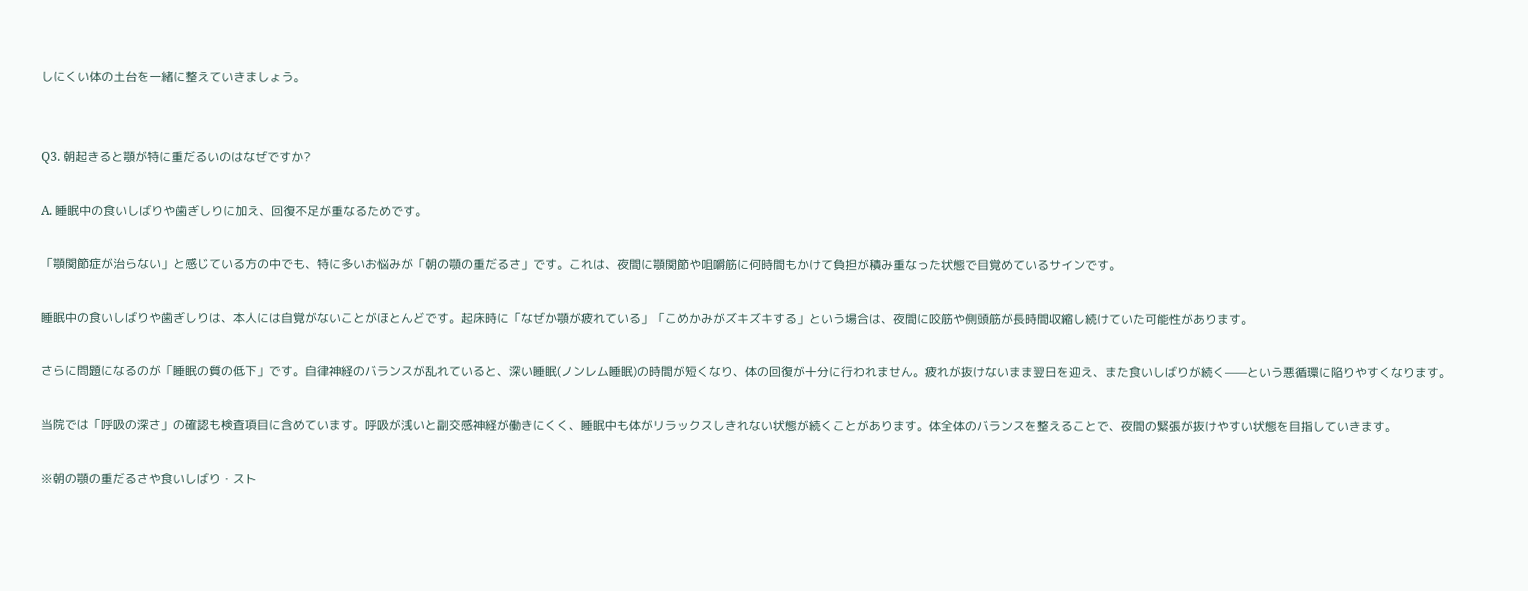しにくい体の土台を一緒に整えていきましょう。


Q3. 朝起きると顎が特に重だるいのはなぜですか?

A. 睡眠中の食いしばりや歯ぎしりに加え、回復不足が重なるためです。

「顎関節症が治らない」と感じている方の中でも、特に多いお悩みが「朝の顎の重だるさ」です。これは、夜間に顎関節や咀嚼筋に何時間もかけて負担が積み重なった状態で目覚めているサインです。

睡眠中の食いしばりや歯ぎしりは、本人には自覚がないことがほとんどです。起床時に「なぜか顎が疲れている」「こめかみがズキズキする」という場合は、夜間に咬筋や側頭筋が長時間収縮し続けていた可能性があります。

さらに問題になるのが「睡眠の質の低下」です。自律神経のバランスが乱れていると、深い睡眠(ノンレム睡眠)の時間が短くなり、体の回復が十分に行われません。疲れが抜けないまま翌日を迎え、また食いしばりが続く——という悪循環に陥りやすくなります。

当院では「呼吸の深さ」の確認も検査項目に含めています。呼吸が浅いと副交感神経が働きにくく、睡眠中も体がリラックスしきれない状態が続くことがあります。体全体のバランスを整えることで、夜間の緊張が抜けやすい状態を目指していきます。

※朝の顎の重だるさや食いしばり・スト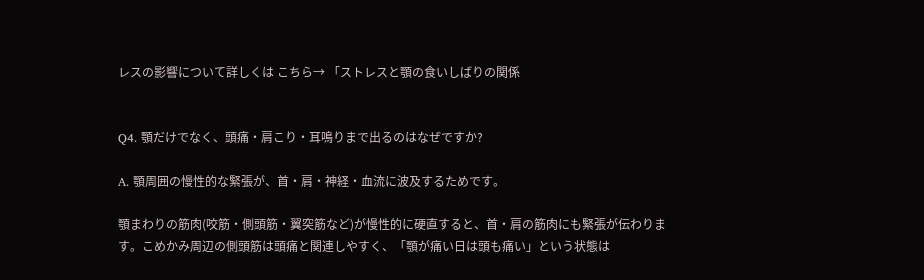レスの影響について詳しくは こちら→ 「ストレスと顎の食いしばりの関係


Q4. 顎だけでなく、頭痛・肩こり・耳鳴りまで出るのはなぜですか?

A. 顎周囲の慢性的な緊張が、首・肩・神経・血流に波及するためです。

顎まわりの筋肉(咬筋・側頭筋・翼突筋など)が慢性的に硬直すると、首・肩の筋肉にも緊張が伝わります。こめかみ周辺の側頭筋は頭痛と関連しやすく、「顎が痛い日は頭も痛い」という状態は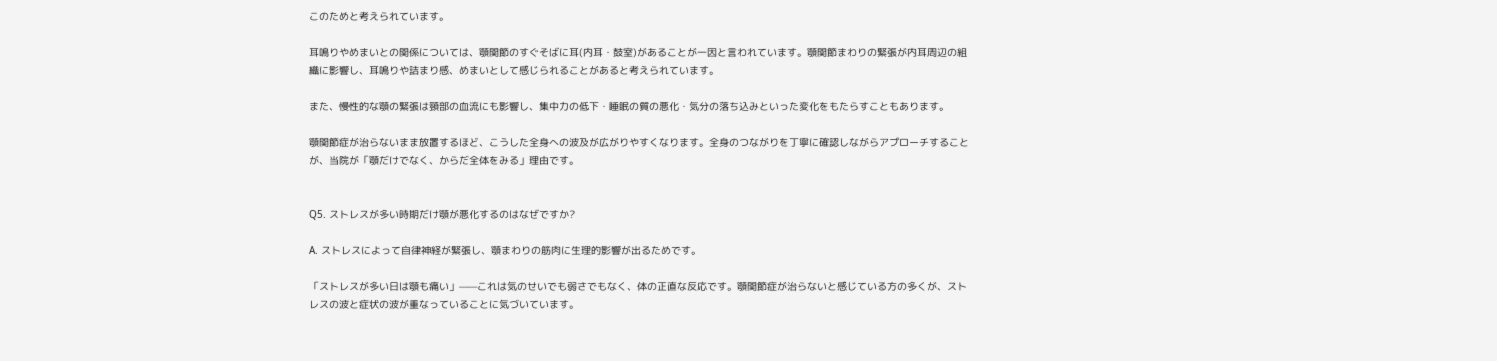このためと考えられています。

耳鳴りやめまいとの関係については、顎関節のすぐそばに耳(内耳・鼓室)があることが一因と言われています。顎関節まわりの緊張が内耳周辺の組織に影響し、耳鳴りや詰まり感、めまいとして感じられることがあると考えられています。

また、慢性的な顎の緊張は頸部の血流にも影響し、集中力の低下・睡眠の質の悪化・気分の落ち込みといった変化をもたらすこともあります。

顎関節症が治らないまま放置するほど、こうした全身への波及が広がりやすくなります。全身のつながりを丁寧に確認しながらアプローチすることが、当院が「顎だけでなく、からだ全体をみる」理由です。


Q5. ストレスが多い時期だけ顎が悪化するのはなぜですか?

A. ストレスによって自律神経が緊張し、顎まわりの筋肉に生理的影響が出るためです。

「ストレスが多い日は顎も痛い」——これは気のせいでも弱さでもなく、体の正直な反応です。顎関節症が治らないと感じている方の多くが、ストレスの波と症状の波が重なっていることに気づいています。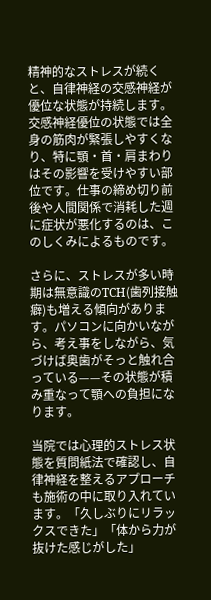精神的なストレスが続くと、自律神経の交感神経が優位な状態が持続します。交感神経優位の状態では全身の筋肉が緊張しやすくなり、特に顎・首・肩まわりはその影響を受けやすい部位です。仕事の締め切り前後や人間関係で消耗した週に症状が悪化するのは、このしくみによるものです。

さらに、ストレスが多い時期は無意識のTCH(歯列接触癖)も増える傾向があります。パソコンに向かいながら、考え事をしながら、気づけば奥歯がそっと触れ合っている——その状態が積み重なって顎への負担になります。

当院では心理的ストレス状態を質問紙法で確認し、自律神経を整えるアプローチも施術の中に取り入れています。「久しぶりにリラックスできた」「体から力が抜けた感じがした」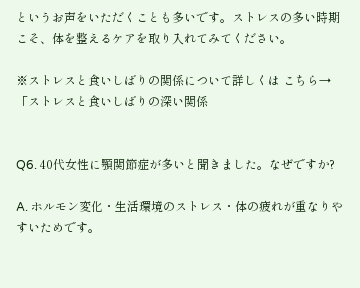というお声をいただくことも多いです。ストレスの多い時期こそ、体を整えるケアを取り入れてみてください。

※ストレスと食いしばりの関係について詳しくは こちら→「ストレスと食いしばりの深い関係


Q6. 40代女性に顎関節症が多いと聞きました。なぜですか?

A. ホルモン変化・生活環境のストレス・体の疲れが重なりやすいためです。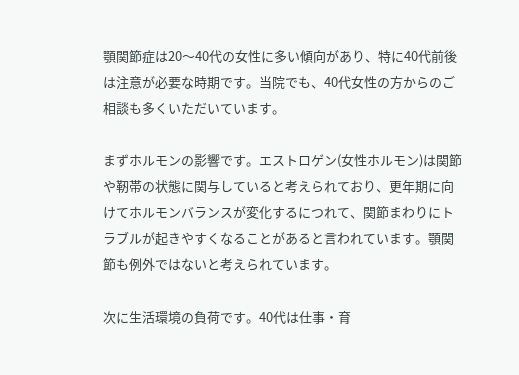顎関節症は20〜40代の女性に多い傾向があり、特に40代前後は注意が必要な時期です。当院でも、40代女性の方からのご相談も多くいただいています。

まずホルモンの影響です。エストロゲン(女性ホルモン)は関節や靭帯の状態に関与していると考えられており、更年期に向けてホルモンバランスが変化するにつれて、関節まわりにトラブルが起きやすくなることがあると言われています。顎関節も例外ではないと考えられています。

次に生活環境の負荷です。40代は仕事・育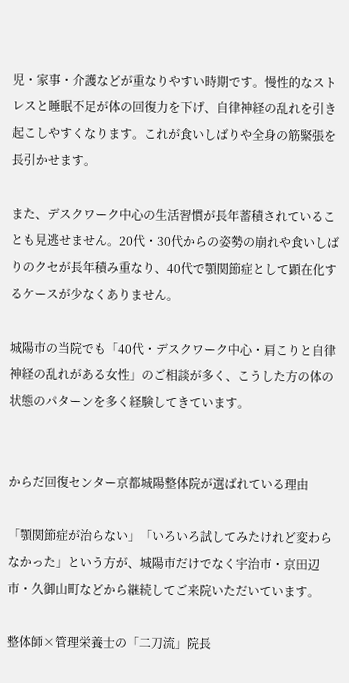児・家事・介護などが重なりやすい時期です。慢性的なストレスと睡眠不足が体の回復力を下げ、自律神経の乱れを引き起こしやすくなります。これが食いしばりや全身の筋緊張を長引かせます。

また、デスクワーク中心の生活習慣が長年蓄積されていることも見逃せません。20代・30代からの姿勢の崩れや食いしばりのクセが長年積み重なり、40代で顎関節症として顕在化するケースが少なくありません。

城陽市の当院でも「40代・デスクワーク中心・肩こりと自律神経の乱れがある女性」のご相談が多く、こうした方の体の状態のパターンを多く経験してきています。


からだ回復センター京都城陽整体院が選ばれている理由

「顎関節症が治らない」「いろいろ試してみたけれど変わらなかった」という方が、城陽市だけでなく宇治市・京田辺市・久御山町などから継続してご来院いただいています。

整体師×管理栄養士の「二刀流」院長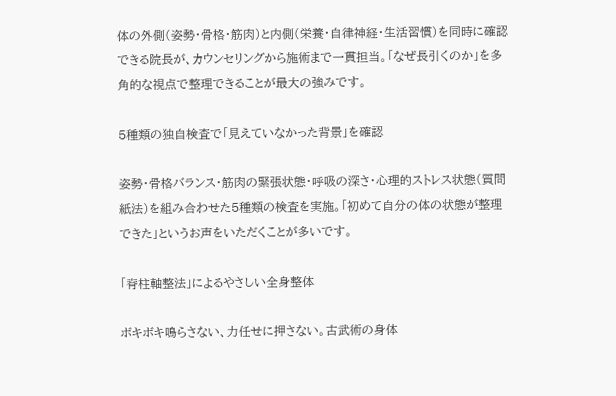体の外側(姿勢・骨格・筋肉)と内側(栄養・自律神経・生活習慣)を同時に確認できる院長が、カウンセリングから施術まで一貫担当。「なぜ長引くのか」を多角的な視点で整理できることが最大の強みです。

5種類の独自検査で「見えていなかった背景」を確認

姿勢・骨格バランス・筋肉の緊張状態・呼吸の深さ・心理的ストレス状態(質問紙法)を組み合わせた5種類の検査を実施。「初めて自分の体の状態が整理できた」というお声をいただくことが多いです。

「脊柱軸整法」によるやさしい全身整体

ボキボキ鳴らさない、力任せに押さない。古武術の身体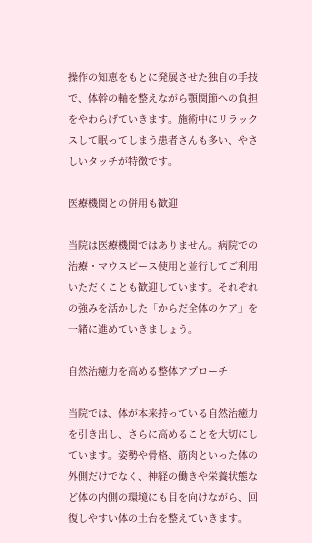操作の知恵をもとに発展させた独自の手技で、体幹の軸を整えながら顎関節への負担をやわらげていきます。施術中にリラックスして眠ってしまう患者さんも多い、やさしいタッチが特徴です。

医療機関との併用も歓迎

当院は医療機関ではありません。病院での治療・マウスピース使用と並行してご利用いただくことも歓迎しています。それぞれの強みを活かした「からだ全体のケア」を一緒に進めていきましょう。

自然治癒力を高める整体アプローチ

当院では、体が本来持っている自然治癒力を引き出し、さらに高めることを大切にしています。姿勢や骨格、筋肉といった体の外側だけでなく、神経の働きや栄養状態など体の内側の環境にも目を向けながら、回復しやすい体の土台を整えていきます。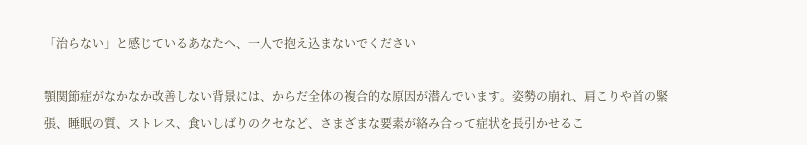「治らない」と感じているあなたへ、一人で抱え込まないでください

顎関節症がなかなか改善しない背景には、からだ全体の複合的な原因が潜んでいます。姿勢の崩れ、肩こりや首の緊張、睡眠の質、ストレス、食いしばりのクセなど、さまざまな要素が絡み合って症状を長引かせるこ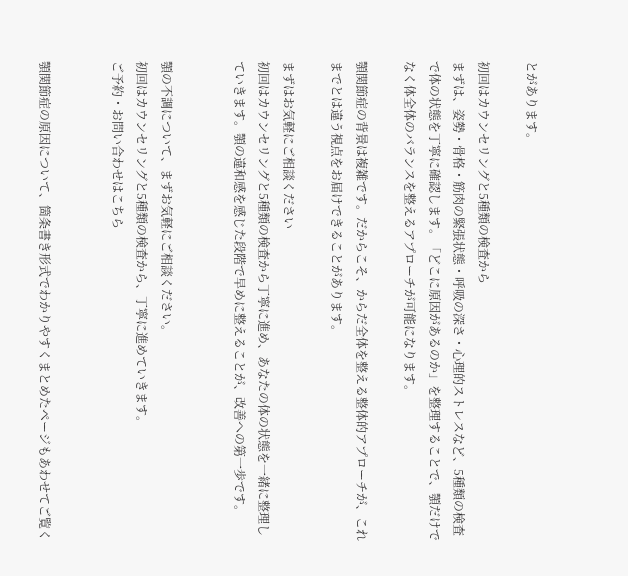とがあります。

初回はカウンセリングと5種類の検査から
まずは、姿勢・骨格・筋肉の緊張状態・呼吸の深さ・心理的ストレスなど、5種類の検査で体の状態を丁寧に確認します。「どこに原因があるのか」を整理することで、顎だけでなく体全体のバランスを整えるアプローチが可能になります。

顎関節症の背景は複雑です。だからこそ、からだ全体を整える整体的アプローチが、これまでとは違う視点をお届けできることがあります。

まずはお気軽にご相談ください
初回はカウンセリングと5種類の検査から丁寧に進め、あなたの体の状態を一緒に整理していきます。顎の違和感を感じた段階で早めに整えることが、改善への第一歩です。


顎の不調について、まずお気軽にご相談ください。
初回はカウンセリングと5種類の検査から、丁寧に進めていきます。
ご予約・お問い合わせはこちら


顎関節症の原因について、箇条書き形式でわかりやすくまとめたページもあわせてご覧く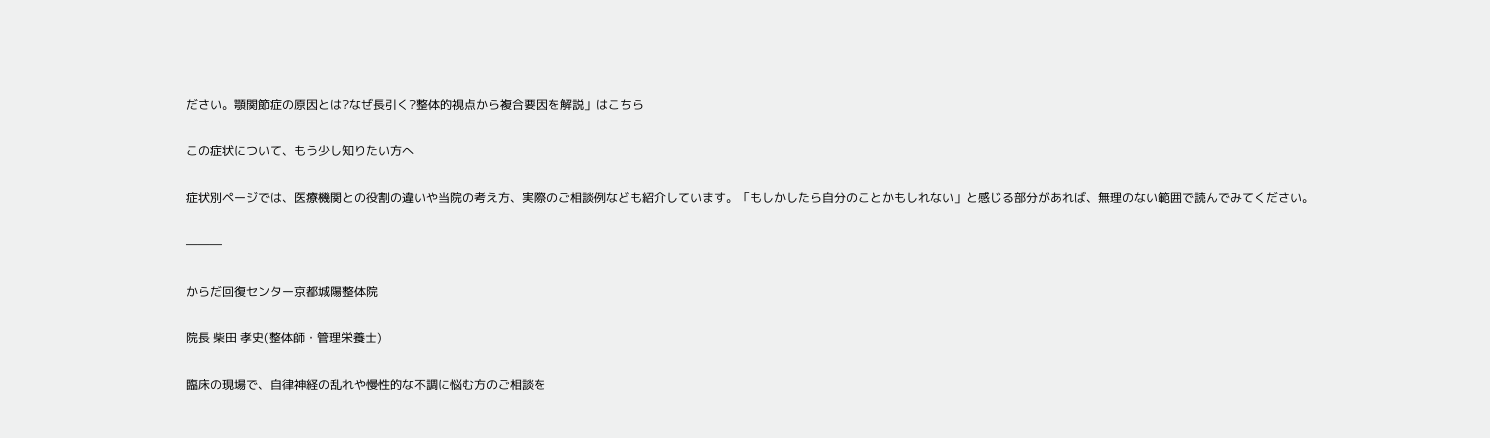ださい。顎関節症の原因とは?なぜ長引く?整体的視点から複合要因を解説」はこちら

この症状について、もう少し知りたい方へ

症状別ページでは、医療機関との役割の違いや当院の考え方、実際のご相談例なども紹介しています。「もしかしたら自分のことかもしれない」と感じる部分があれば、無理のない範囲で読んでみてください。

―――

からだ回復センター京都城陽整体院

院長 柴田 孝史(整体師・管理栄養士)

臨床の現場で、自律神経の乱れや慢性的な不調に悩む方のご相談を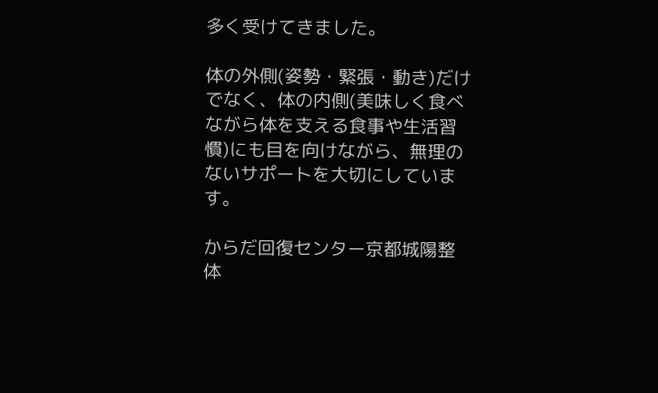多く受けてきました。

体の外側(姿勢・緊張・動き)だけでなく、体の内側(美味しく食べながら体を支える食事や生活習慣)にも目を向けながら、無理のないサポートを大切にしています。

からだ回復センター京都城陽整体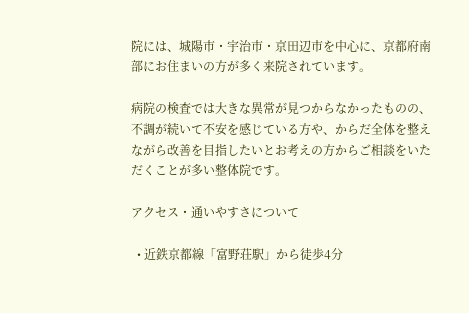院には、城陽市・宇治市・京田辺市を中心に、京都府南部にお住まいの方が多く来院されています。

病院の検査では大きな異常が見つからなかったものの、不調が続いて不安を感じている方や、からだ全体を整えながら改善を目指したいとお考えの方からご相談をいただくことが多い整体院です。

アクセス・通いやすさについて

  • 近鉄京都線「富野荘駅」から徒歩4分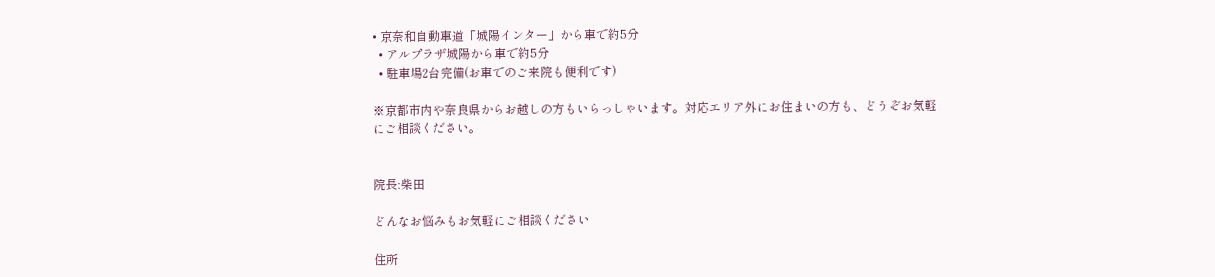• 京奈和自動車道「城陽インター」から車で約5分
  • アルプラザ城陽から車で約5分
  • 駐車場2台完備(お車でのご来院も便利です)

※京都市内や奈良県からお越しの方もいらっしゃいます。対応エリア外にお住まいの方も、どうぞお気軽にご相談ください。


院長:柴田

どんなお悩みもお気軽にご相談ください

住所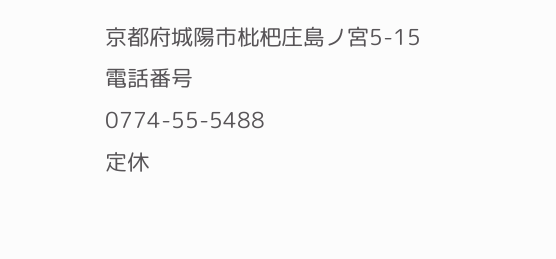京都府城陽市枇杷庄島ノ宮5-15
電話番号
0774-55-5488
定休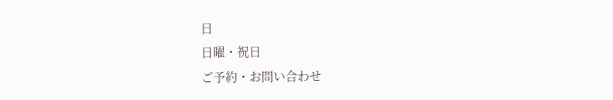日
日曜・祝日
ご予約・お問い合わせ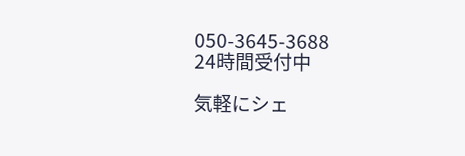050-3645-3688
24時間受付中

気軽にシェ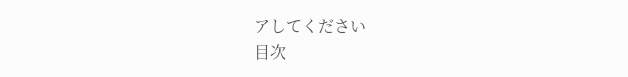アしてください
目次